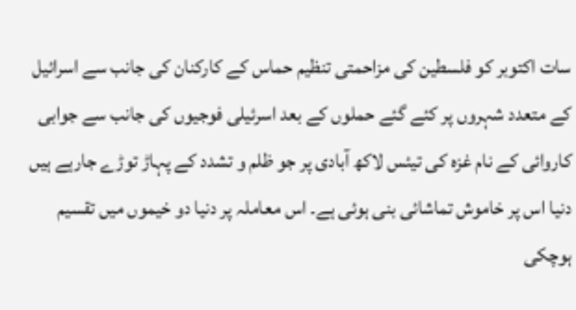سات اکتوبر کو فلسطین کی مزاحمتی تنظیم حماس کے کارکنان کی جانب سے اسرائیل کے متعدد شہروں پر کئے گئے حملوں کے بعد اسرئیلی فوجیوں کی جانب سے جوابی کاروائی کے نام غزہ کی تیئس لاکھ آبادی پر جو ظلم و تشدد کے پہاڑ توڑے جارہے ہیں دنیا اس پر خاموش تماشائی بنی ہوئی ہے۔ اس معاملہ پر دنیا دو خیموں میں تقسیم ہوچکی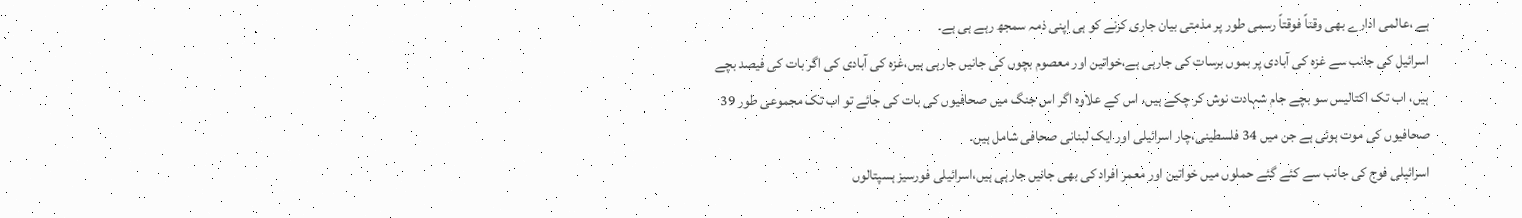ہے ،عالمی ادارے بھی وقتاً فوقتاً رسمی طور پر مذمتی بیان جاری کرنے کو ہی اپنی ذمہ سمجھ رہے ہی ہے۔
اسرائیل کی جانب سے غزہ کی آبادی پر بموں برسات کی جارہی ہے،خواتین اور معصوم بچوں کی جانیں جارہی ہیں،غزہ کی آبادی کی اگر بات کی فیصد بچے ہیں، اب تک اکتالیس سو بچے جام شہادت نوش کر چکے ہیں، اس کے علاوہ اگر اس جنگ میں صحافیوں کی بات کی جائے تو اب تک مجموعی طور 39 صحافیوں کی موت ہوئی ہے جن میں 34 فلسطینی،چار اسرائیلی اور ایک لبنانی صحافی شامل ہیں۔
اسرائیلی فوج کی جانب سے کئے گئے حملوں میں خواتین اور معمر افراد کی بھی جانیں جارہی ہیں،اسرائیلی فورسیز ہسپتالوں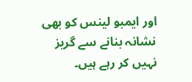اور ایمبو لینس کو بھی نشانہ بنانے سے گریز نہیں کر رہے ہیں۔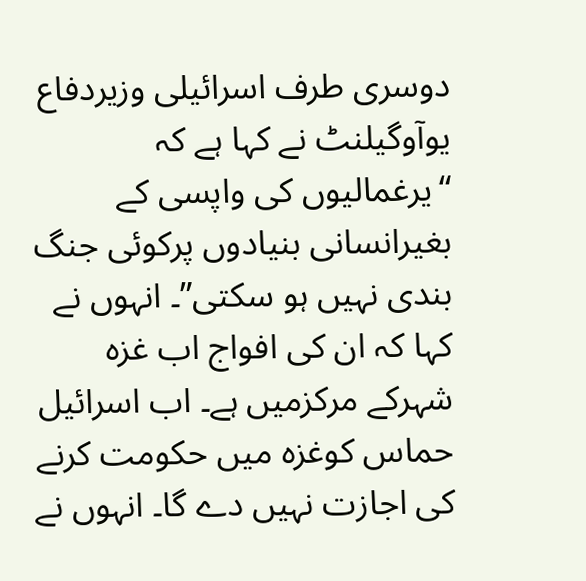دوسری طرف اسرائیلی وزیردفاع یوآوگیلنٹ نے کہا ہے کہ “یرغمالیوں کی واپسی کے بغیرانسانی بنیادوں پرکوئی جنگ بندی نہیں ہو سکتی”۔ انہوں نے کہا کہ ان کی افواج اب غزہ شہرکے مرکزمیں ہے۔ اب اسرائیل حماس کوغزہ میں حکومت کرنے کی اجازت نہیں دے گا۔ انہوں نے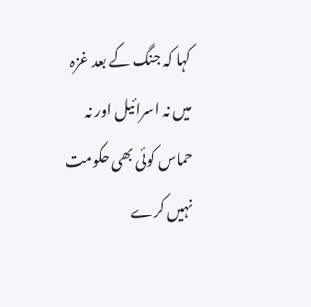کہا کہ جنگ کے بعد غزہ میں نہ اسرائیل اور نہ حماس کوئی بھی حکومت نہیں کرے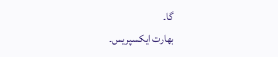گا۔
بھارت ایکسپریس۔